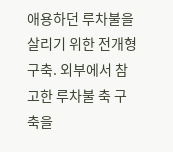애용하던 루차불을 살리기 위한 전개형 구축. 외부에서 참고한 루차불 축 구축을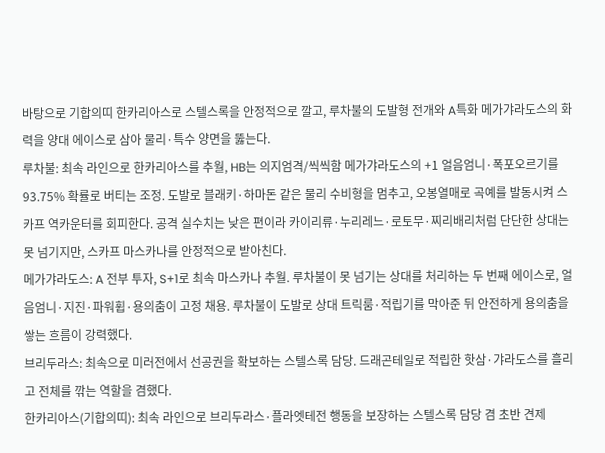바탕으로 기합의띠 한카리아스로 스텔스록을 안정적으로 깔고, 루차불의 도발형 전개와 A특화 메가갸라도스의 화력을 양대 에이스로 삼아 물리·특수 양면을 뚫는다.
루차불: 최속 라인으로 한카리아스를 추월, HB는 의지엄격/씩씩함 메가갸라도스의 +1 얼음엄니·폭포오르기를 93.75% 확률로 버티는 조정. 도발로 블래키·하마돈 같은 물리 수비형을 멈추고, 오봉열매로 곡예를 발동시켜 스카프 역카운터를 회피한다. 공격 실수치는 낮은 편이라 카이리류·누리레느·로토무·찌리배리처럼 단단한 상대는 못 넘기지만, 스카프 마스카나를 안정적으로 받아친다.
메가갸라도스: A 전부 투자, S+1로 최속 마스카나 추월. 루차불이 못 넘기는 상대를 처리하는 두 번째 에이스로, 얼음엄니·지진·파워휩·용의춤이 고정 채용. 루차불이 도발로 상대 트릭룸·적립기를 막아준 뒤 안전하게 용의춤을 쌓는 흐름이 강력했다.
브리두라스: 최속으로 미러전에서 선공권을 확보하는 스텔스록 담당. 드래곤테일로 적립한 핫삼·갸라도스를 흘리고 전체를 깎는 역할을 겸했다.
한카리아스(기합의띠): 최속 라인으로 브리두라스·플라엣테전 행동을 보장하는 스텔스록 담당 겸 초반 견제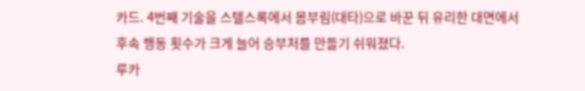카드. 4번째 기술을 스텔스록에서 몸부림(대타)으로 바꾼 뒤 유리한 대면에서 후속 행동 횟수가 크게 늘어 승부처를 만들기 쉬워졌다.
루카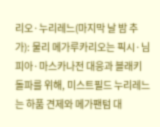리오·누리레느(마지막 날 밤 추가): 물리 메가루카리오는 픽시·님피아·마스카나전 대응과 블래키 돌파를 위해, 미스트필드 누리레느는 하품 견제와 메가팬텀 대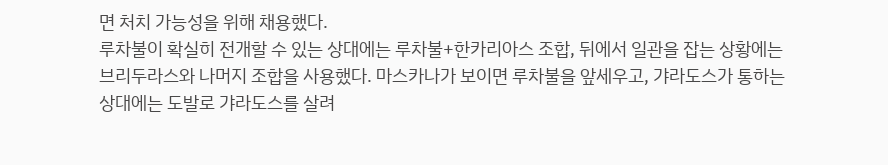면 처치 가능성을 위해 채용했다.
루차불이 확실히 전개할 수 있는 상대에는 루차불+한카리아스 조합, 뒤에서 일관을 잡는 상황에는 브리두라스와 나머지 조합을 사용했다. 마스카나가 보이면 루차불을 앞세우고, 갸라도스가 통하는 상대에는 도발로 갸라도스를 살려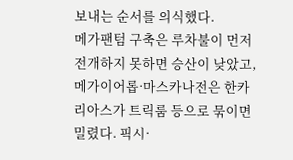보내는 순서를 의식했다.
메가팬텀 구축은 루차불이 먼저 전개하지 못하면 승산이 낮았고, 메가이어롭·마스카나전은 한카리아스가 트릭룸 등으로 묶이면 밀렸다. 픽시·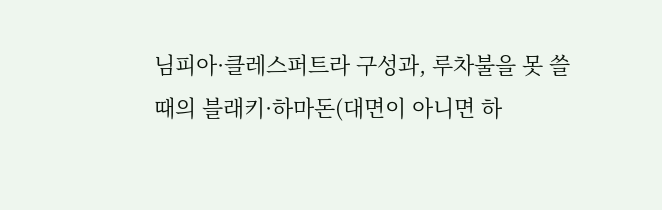님피아·클레스퍼트라 구성과, 루차불을 못 쓸 때의 블래키·하마돈(대면이 아니면 하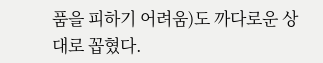품을 피하기 어려움)도 까다로운 상대로 꼽혔다.